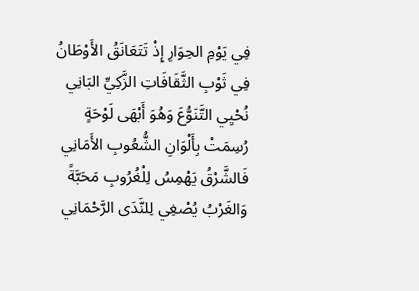فِي يَوْمِ الحِوَارِ إِذْ تَتَعَانَقُ الأَوْطَانُ
فِي ثَوْبِ الثَّقَافَاتِ الزَّكِيِّ البَانِي
نُحْيِي التَّنَوُّعَ وَهُوَ أَبْهَى لَوْحَةٍ
رُسِمَتْ بِأَلْوَانِ الشُّعُوبِ الأَمَانِي
فَالشَّرْقُ يَهْمِسُ لِلْغُرُوبِ مَحَبَّةً
وَالغَرْبُ يُصْغِي لِلنَّدَى الرَّحْمَانِي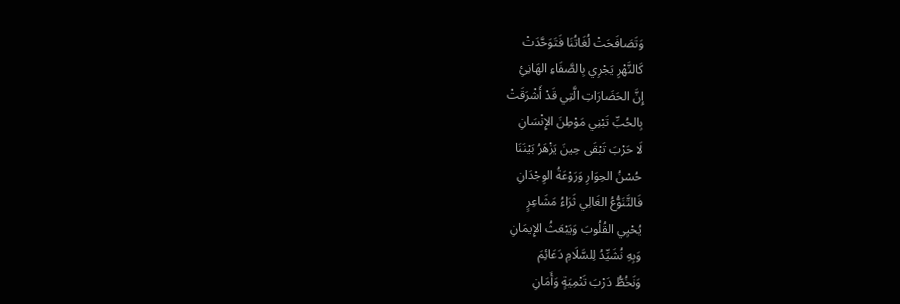وَتَصَافَحَتْ لُغَاتُنَا فَتَوَحَّدَتْ
كَالنَّهْرِ يَجْرِي بِالصَّفَاءِ الهَانِئِ
إِنَّ الحَضَارَاتِ الَّتِي قَدْ أَشْرَقَتْ
بِالحُبِّ تَبْنِي مَوْطِنَ الإِنْسَانِ
لَا حَرْبَ تَبْقَى حِينَ يَزْهَرُ بَيْنَنَا
حُسْنُ الحِوَارِ وَرَوْعَةُ الوِجْدَانِ
فَالتَّنَوُّعُ الغَالِي ثَرَاءُ مَشَاعِرٍ
يُحْيِي القُلُوبَ وَيَبْعَثُ الإِيمَانِ
وَبِهِ نُشَيِّدُ لِلسَّلَامِ دَعَائِمَ
وَنَخُطُّ دَرْبَ تَنْمِيَةٍ وَأَمَانِ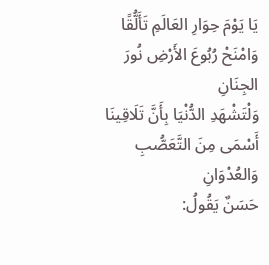يَا يَوْمَ حِوَارِ العَالَمِ تَأَلُّقًا
وَامْنَحْ رُبُوعَ الأَرْضِ نُورَ الجِنَانِ
وَلْتَشْهَدِ الدُّنْيَا بِأَنَّ تَلَاقِينَا
أَسْمَى مِنَ التَّعَصُّبِ وَالعُدْوَانِ
حَسَنٌ يَقُولُ: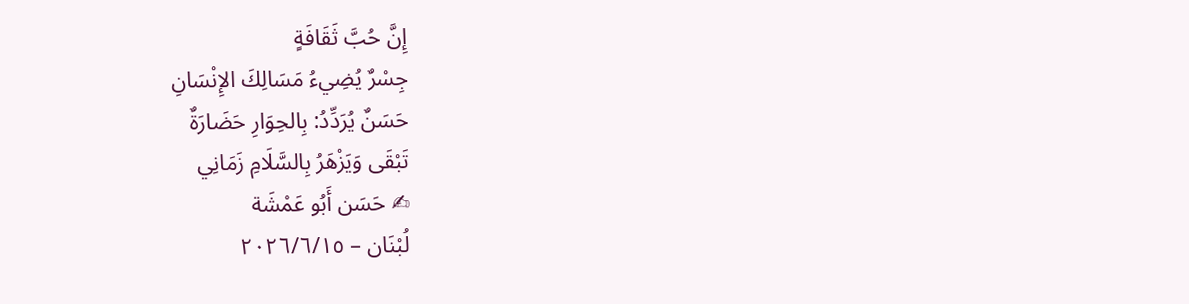إِنَّ حُبَّ ثَقَافَةٍ
جِسْرٌ يُضِيءُ مَسَالِكَ الإِنْسَانِ
حَسَنٌ يُرَدِّدُ: بِالحِوَارِ حَضَارَةٌ
تَبْقَى وَيَزْهَرُ بِالسَّلَامِ زَمَانِي
✍ حَسَن أَبُو عَمْشَة
لُبْنَان – ٢٠٢٦/٦/١٥